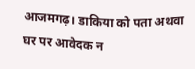आजमगढ़। डाकिया को पता अथवा घर पर आवेदक न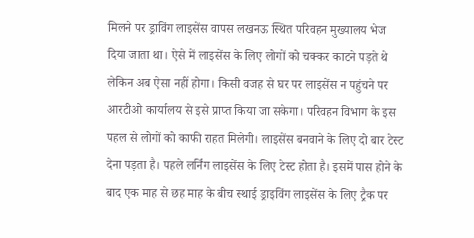मिलने पर ड्राविंग लाइसेंस वापस लखनऊ स्थित परिवहन मुख्यालय भेज दिया जाता था। ऐसे में लाइसेंस के लिए लोगों को चक्कर काटने पड़ते थे लेकिन अब ऐसा नहीं होगा। किसी वजह से घर पर लाइसेंस न पहुंचने पर आरटीओ कार्यालय से इसे प्राप्त किया जा सकेगा। परिवहन विभाग के इस पहल से लोगों को काफी राहत मिलेगी। लाइसेंस बनवाने के लिए दो बार टेस्ट देना पड़ता है। पहले लर्निंग लाइसेंस के लिए टेस्ट होता है। इसमें पास होने के बाद एक माह से छह माह के बीच स्थाई ड्राइविंग लाइसेंस के लिए ट्रैक पर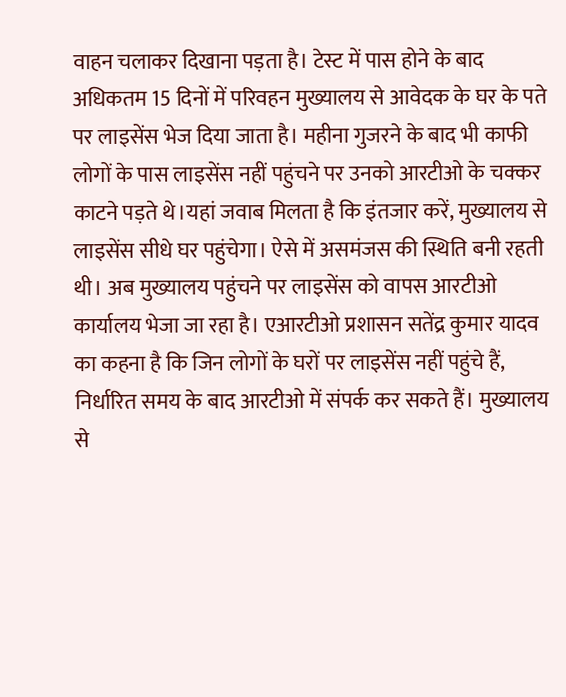वाहन चलाकर दिखाना पड़ता है। टेस्ट में पास होने के बाद अधिकतम 15 दिनों में परिवहन मुख्यालय से आवेदक के घर के पते पर लाइसेंस भेज दिया जाता है। महीना गुजरने के बाद भी काफी लोगों के पास लाइसेंस नहीं पहुंचने पर उनको आरटीओ के चक्कर काटने पड़ते थे।यहां जवाब मिलता है कि इंतजार करें, मुख्यालय से लाइसेंस सीधे घर पहुंचेगा। ऐसे में असमंजस की स्थिति बनी रहती थी। अब मुख्यालय पहुंचने पर लाइसेंस को वापस आरटीओ कार्यालय भेजा जा रहा है। एआरटीओ प्रशासन सतेंद्र कुमार यादव का कहना है कि जिन लोगों के घरों पर लाइसेंस नहीं पहुंचे हैं, निर्धारित समय के बाद आरटीओ में संपर्क कर सकते हैं। मुख्यालय से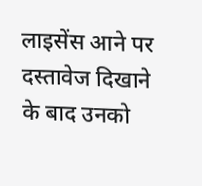लाइसेंस आने पर दस्तावेज दिखाने के बाद उनको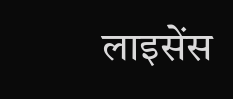लाइसेंस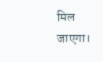मिल जाएगा।